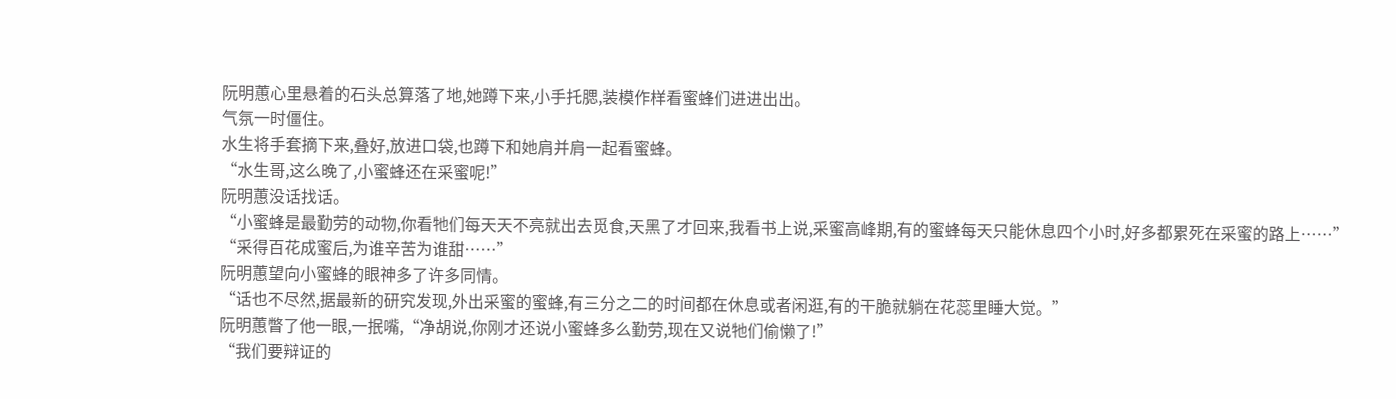阮明蕙心里悬着的石头总算落了地,她蹲下来,小手托腮,装模作样看蜜蜂们进进出出。
气氛一时僵住。
水生将手套摘下来,叠好,放进口袋,也蹲下和她肩并肩一起看蜜蜂。
“水生哥,这么晚了,小蜜蜂还在采蜜呢!”
阮明蕙没话找话。
“小蜜蜂是最勤劳的动物,你看牠们每天天不亮就出去觅食,天黑了才回来,我看书上说,采蜜高峰期,有的蜜蜂每天只能休息四个小时,好多都累死在采蜜的路上……”
“采得百花成蜜后,为谁辛苦为谁甜……”
阮明蕙望向小蜜蜂的眼神多了许多同情。
“话也不尽然,据最新的研究发现,外出采蜜的蜜蜂,有三分之二的时间都在休息或者闲逛,有的干脆就躺在花蕊里睡大觉。”
阮明蕙瞥了他一眼,一抿嘴,“净胡说,你刚才还说小蜜蜂多么勤劳,现在又说牠们偷懒了!”
“我们要辩证的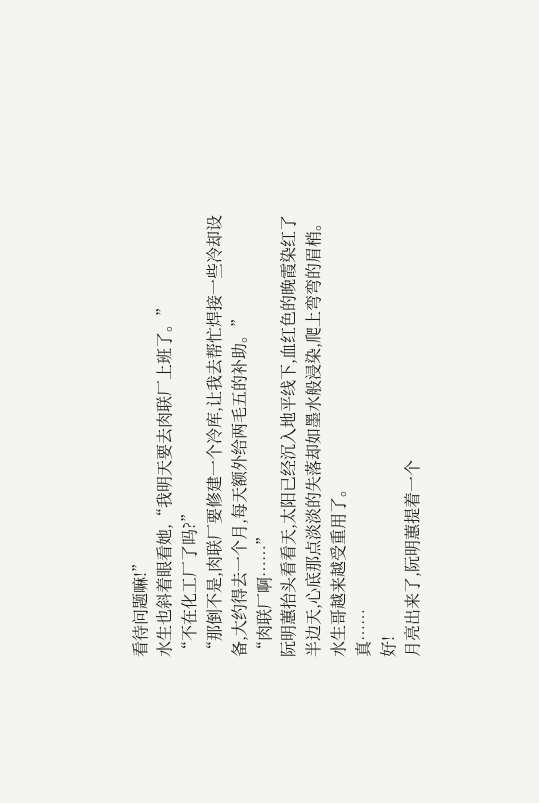看待问题嘛!”
水生也斜着眼看她,“我明天要去肉联厂上班了。”
“不在化工厂了吗?”
“那倒不是,肉联厂要修建一个冷库,让我去帮忙焊接一些冷却设备,大约得去一个月,每天额外给两毛五的补助。”
“肉联厂啊……”
阮明蕙抬头看看天,太阳已经沉入地平线下,血红色的晚霞染红了半边天,心底那点淡淡的失落却如墨水般浸染,爬上弯弯的眉梢。
水生哥越来越受重用了。
真……
好!
月亮出来了,阮明蕙提着一个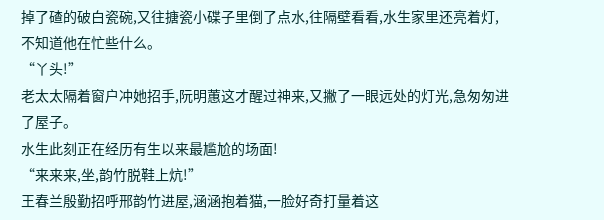掉了碴的破白瓷碗,又往搪瓷小碟子里倒了点水,往隔壁看看,水生家里还亮着灯,不知道他在忙些什么。
“丫头!”
老太太隔着窗户冲她招手,阮明蕙这才醒过神来,又撇了一眼远处的灯光,急匆匆进了屋子。
水生此刻正在经历有生以来最尴尬的场面!
“来来来,坐,韵竹脱鞋上炕!”
王春兰殷勤招呼邢韵竹进屋,涵涵抱着猫,一脸好奇打量着这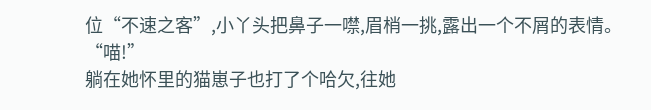位“不速之客”,小丫头把鼻子一噤,眉梢一挑,露出一个不屑的表情。
“喵!”
躺在她怀里的猫崽子也打了个哈欠,往她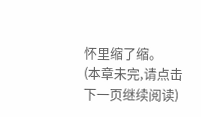怀里缩了缩。
(本章未完,请点击下一页继续阅读)